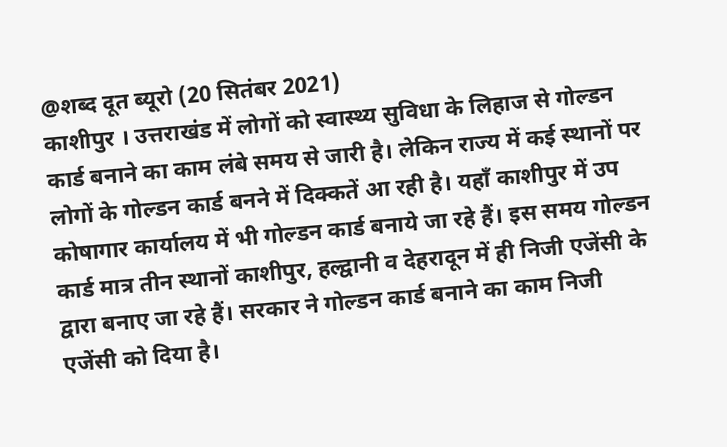@शब्द दूत ब्यूरो (20 सितंबर 2021)
काशीपुर । उत्तराखंड में लोगों को स्वास्थ्य सुविधा के लिहाज से गोल्डन कार्ड बनाने का काम लंबे समय से जारी है। लेकिन राज्य में कई स्थानों पर लोगों के गोल्डन कार्ड बनने में दिक्कतें आ रही है। यहाँ काशीपुर में उप कोषागार कार्यालय में भी गोल्डन कार्ड बनाये जा रहे हैं। इस समय गोल्डन कार्ड मात्र तीन स्थानों काशीपुर, हल्द्वानी व देहरादून में ही निजी एजेंसी के द्वारा बनाए जा रहे हैं। सरकार ने गोल्डन कार्ड बनाने का काम निजी एजेंसी को दिया है।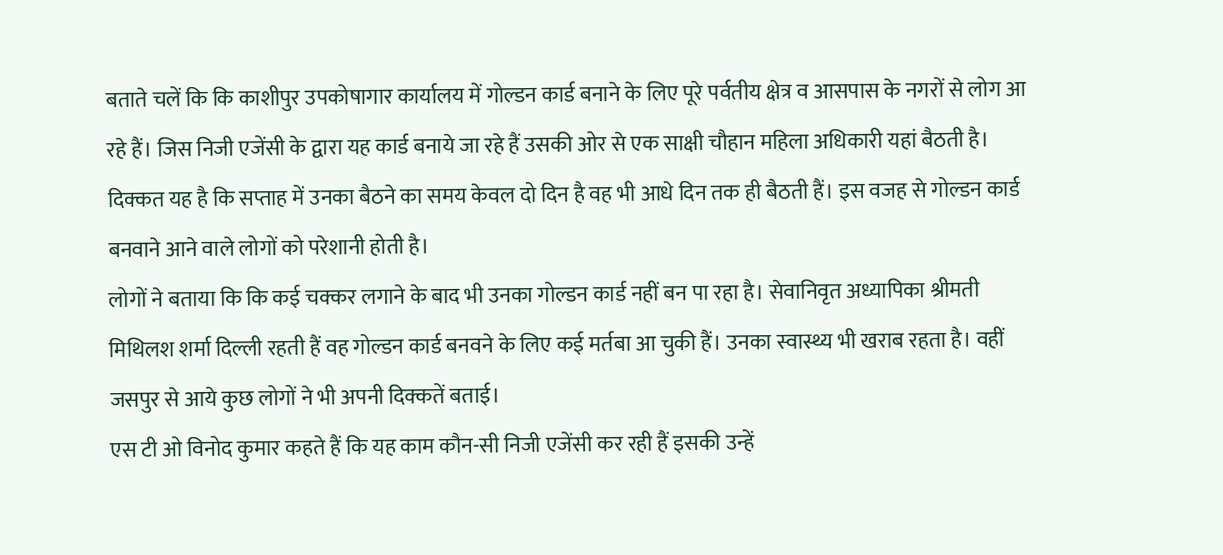बताते चलें कि कि काशीपुर उपकोषागार कार्यालय में गोल्डन कार्ड बनाने के लिए पूरे पर्वतीय क्षेत्र व आसपास के नगरों से लोग आ रहे हैं। जिस निजी एजेंसी के द्वारा यह कार्ड बनाये जा रहे हैं उसकी ओर से एक साक्षी चौहान महिला अधिकारी यहां बैठती है। दिक्कत यह है कि सप्ताह में उनका बैठने का समय केवल दो दिन है वह भी आधे दिन तक ही बैठती हैं। इस वजह से गोल्डन कार्ड बनवाने आने वाले लोगों को परेशानी होती है।
लोगों ने बताया कि कि कई चक्कर लगाने के बाद भी उनका गोल्डन कार्ड नहीं बन पा रहा है। सेवानिवृत अध्यापिका श्रीमती मिथिलश शर्मा दिल्ली रहती हैं वह गोल्डन कार्ड बनवने के लिए कई मर्तबा आ चुकी हैं। उनका स्वास्थ्य भी खराब रहता है। वहीं जसपुर से आये कुछ लोगों ने भी अपनी दिक्कतें बताई।
एस टी ओ विनोद कुमार कहते हैं कि यह काम कौन-सी निजी एजेंसी कर रही हैं इसकी उन्हें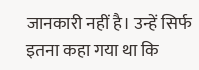जानकारी नहीं है। उन्हें सिर्फ इतना कहा गया था कि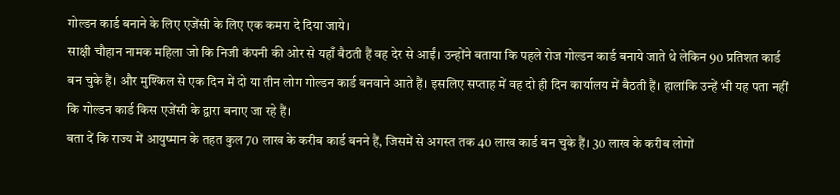गोल्डन कार्ड बनाने के लिए एजेंसी के लिए एक कमरा दे दिया जाये।
साक्षी चौहान नामक महिला जो कि निजी कंपनी की ओर से यहाँ बैठती हैं वह देर से आईं। उन्होंने बताया कि पहले रोज गोल्डन कार्ड बनाये जाते थे लेकिन 90 प्रतिशत कार्ड बन चुके हैं। और मुश्किल से एक दिन में दो या तीन लोग गोल्डन कार्ड बनवाने आते हैं। इसलिए सप्ताह में वह दो ही दिन कार्यालय में बैठती हैं। हालांकि उन्हें भी यह पता नहीं कि गोल्डन कार्ड किस एजेंसी के द्वारा बनाए जा रहे हैं।
बता दें कि राज्य में आयुष्मान के तहत कुल 70 लाख के करीब कार्ड बनने हैं, जिसमें से अगस्त तक 40 लाख कार्ड बन चुके हैं। 30 लाख के करीब लोगों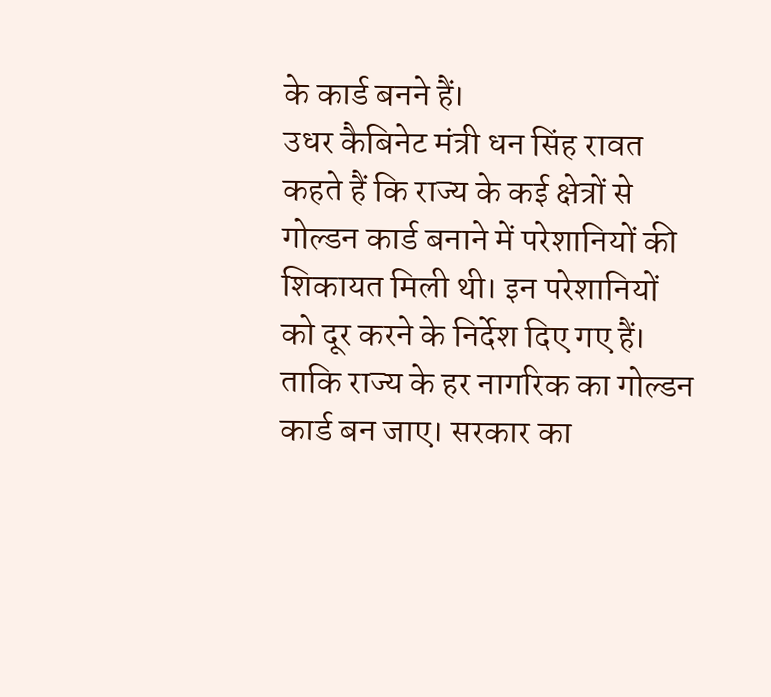के कार्ड बनने हैं।
उधर कैबिनेट मंत्री धन सिंह रावत कहते हैं कि राज्य के कई क्षेत्रों से गोल्डन कार्ड बनाने में परेशानियों की शिकायत मिली थी। इन परेशानियों को दूर करने के निर्देश दिए गए हैं। ताकि राज्य के हर नागरिक का गोल्डन कार्ड बन जाए। सरकार का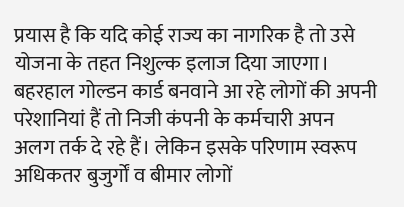प्रयास है कि यदि कोई राज्य का नागरिक है तो उसे योजना के तहत निशुल्क इलाज दिया जाएगा।
बहरहाल गोल्डन कार्ड बनवाने आ रहे लोगों की अपनी परेशानियां हैं तो निजी कंपनी के कर्मचारी अपन अलग तर्क दे रहे हैं। लेकिन इसके परिणाम स्वरूप अधिकतर बुजुर्गों व बीमार लोगों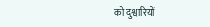को दुश्वारियों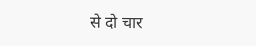से दो चार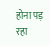होना पड़ रहा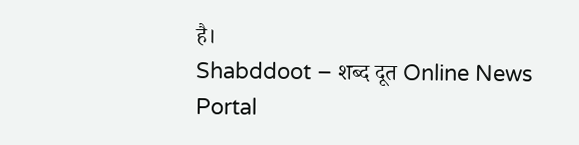है।
Shabddoot – शब्द दूत Online News Portal